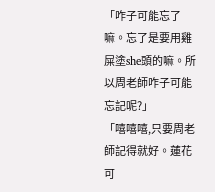「咋子可能忘了嘛。忘了是要用雞屎塗she頭的嘛。所以周老師咋子可能忘記呢?」
「嘻嘻嘻,只要周老師記得就好。蓮花可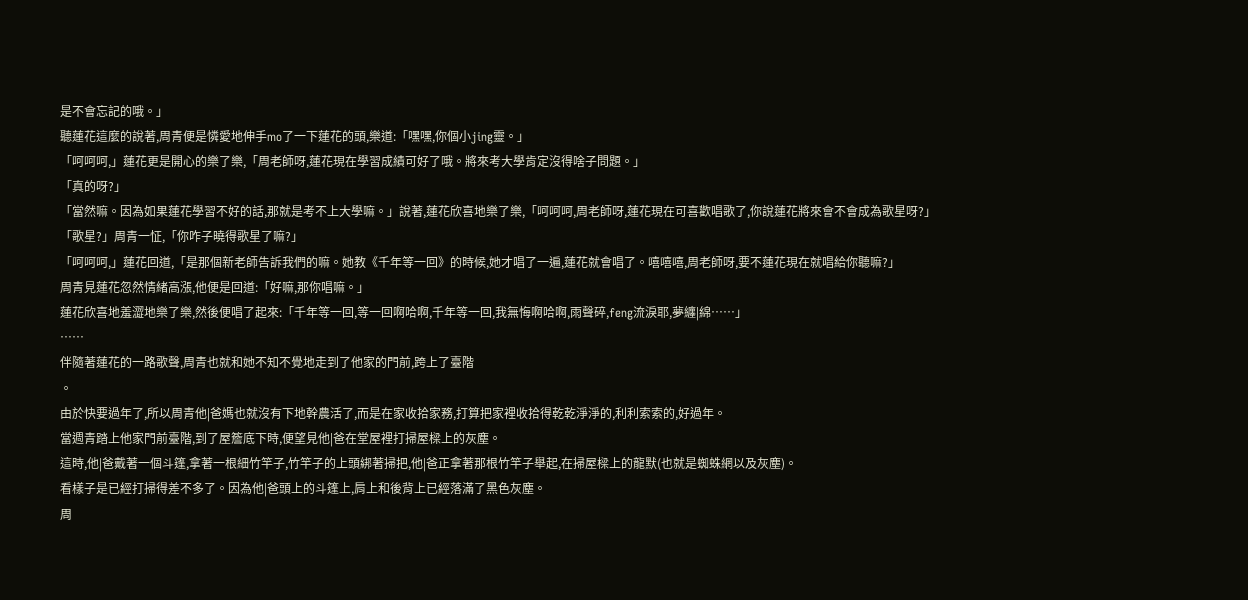是不會忘記的哦。」
聽蓮花這麼的說著,周青便是憐愛地伸手mo了一下蓮花的頭,樂道:「嘿嘿,你個小jing靈。」
「呵呵呵,」蓮花更是開心的樂了樂,「周老師呀,蓮花現在學習成績可好了哦。將來考大學肯定沒得啥子問題。」
「真的呀?」
「當然嘛。因為如果蓮花學習不好的話,那就是考不上大學嘛。」說著,蓮花欣喜地樂了樂,「呵呵呵,周老師呀,蓮花現在可喜歡唱歌了,你說蓮花將來會不會成為歌星呀?」
「歌星?」周青一怔,「你咋子曉得歌星了嘛?」
「呵呵呵,」蓮花回道,「是那個新老師告訴我們的嘛。她教《千年等一回》的時候,她才唱了一遍,蓮花就會唱了。嘻嘻嘻,周老師呀,要不蓮花現在就唱給你聽嘛?」
周青見蓮花忽然情緒高漲,他便是回道:「好嘛,那你唱嘛。」
蓮花欣喜地羞澀地樂了樂,然後便唱了起來:「千年等一回,等一回啊哈啊,千年等一回,我無悔啊哈啊,雨聲碎,feng流淚耶,夢纏|綿……」
……
伴隨著蓮花的一路歌聲,周青也就和她不知不覺地走到了他家的門前,跨上了臺階
。
由於快要過年了,所以周青他|爸媽也就沒有下地幹農活了,而是在家收拾家務,打算把家裡收拾得乾乾淨淨的,利利索索的,好過年。
當週青踏上他家門前臺階,到了屋簷底下時,便望見他|爸在堂屋裡打掃屋樑上的灰塵。
這時,他|爸戴著一個斗篷,拿著一根細竹竿子,竹竿子的上頭綁著掃把,他|爸正拿著那根竹竿子舉起,在掃屋樑上的龍默(也就是蜘蛛網以及灰塵)。
看樣子是已經打掃得差不多了。因為他|爸頭上的斗篷上,肩上和後背上已經落滿了黑色灰塵。
周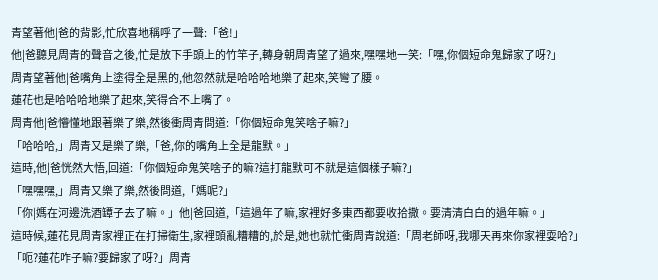青望著他|爸的背影,忙欣喜地稱呼了一聲:「爸!」
他|爸聽見周青的聲音之後,忙是放下手頭上的竹竿子,轉身朝周青望了過來,嘿嘿地一笑:「嘿,你個短命鬼歸家了呀?」
周青望著他|爸嘴角上塗得全是黑的,他忽然就是哈哈哈地樂了起來,笑彎了腰。
蓮花也是哈哈哈地樂了起來,笑得合不上嘴了。
周青他|爸懵懂地跟著樂了樂,然後衝周青問道:「你個短命鬼笑啥子嘛?」
「哈哈哈,」周青又是樂了樂,「爸,你的嘴角上全是龍默。」
這時,他|爸恍然大悟,回道:「你個短命鬼笑啥子的嘛?這打龍默可不就是這個樣子嘛?」
「嘿嘿嘿,」周青又樂了樂,然後問道,「媽呢?」
「你|媽在河邊洗酒罈子去了嘛。」他|爸回道,「這過年了嘛,家裡好多東西都要收拾撒。要清清白白的過年嘛。」
這時候,蓮花見周青家裡正在打掃衛生,家裡頭亂糟糟的,於是,她也就忙衝周青說道:「周老師呀,我哪天再來你家裡耍哈?」
「呃?蓮花咋子嘛?要歸家了呀?」周青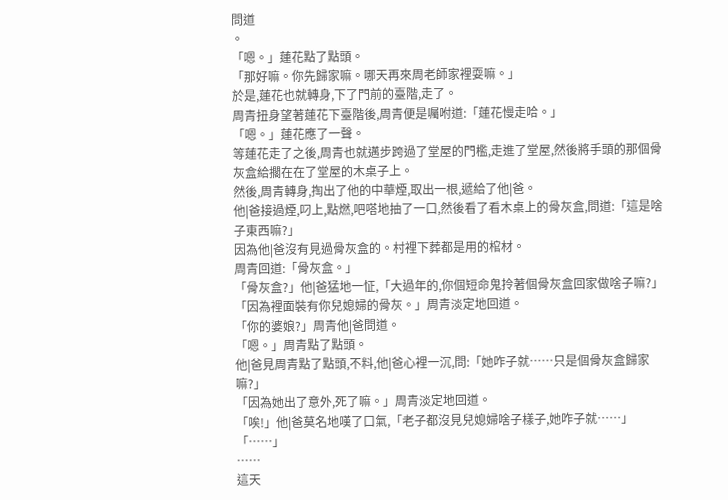問道
。
「嗯。」蓮花點了點頭。
「那好嘛。你先歸家嘛。哪天再來周老師家裡耍嘛。」
於是,蓮花也就轉身,下了門前的臺階,走了。
周青扭身望著蓮花下臺階後,周青便是囑咐道:「蓮花慢走哈。」
「嗯。」蓮花應了一聲。
等蓮花走了之後,周青也就邁步跨過了堂屋的門檻,走進了堂屋,然後將手頭的那個骨灰盒給擱在在了堂屋的木桌子上。
然後,周青轉身,掏出了他的中華煙,取出一根,遞給了他|爸。
他|爸接過煙,叼上,點燃,吧嗒地抽了一口,然後看了看木桌上的骨灰盒,問道:「這是啥子東西嘛?」
因為他|爸沒有見過骨灰盒的。村裡下葬都是用的棺材。
周青回道:「骨灰盒。」
「骨灰盒?」他|爸猛地一怔,「大過年的,你個短命鬼拎著個骨灰盒回家做啥子嘛?」
「因為裡面裝有你兒媳婦的骨灰。」周青淡定地回道。
「你的婆娘?」周青他|爸問道。
「嗯。」周青點了點頭。
他|爸見周青點了點頭,不料,他|爸心裡一沉,問:「她咋子就……只是個骨灰盒歸家嘛?」
「因為她出了意外,死了嘛。」周青淡定地回道。
「唉!」他|爸莫名地嘆了口氣,「老子都沒見兒媳婦啥子樣子,她咋子就……」
「……」
……
這天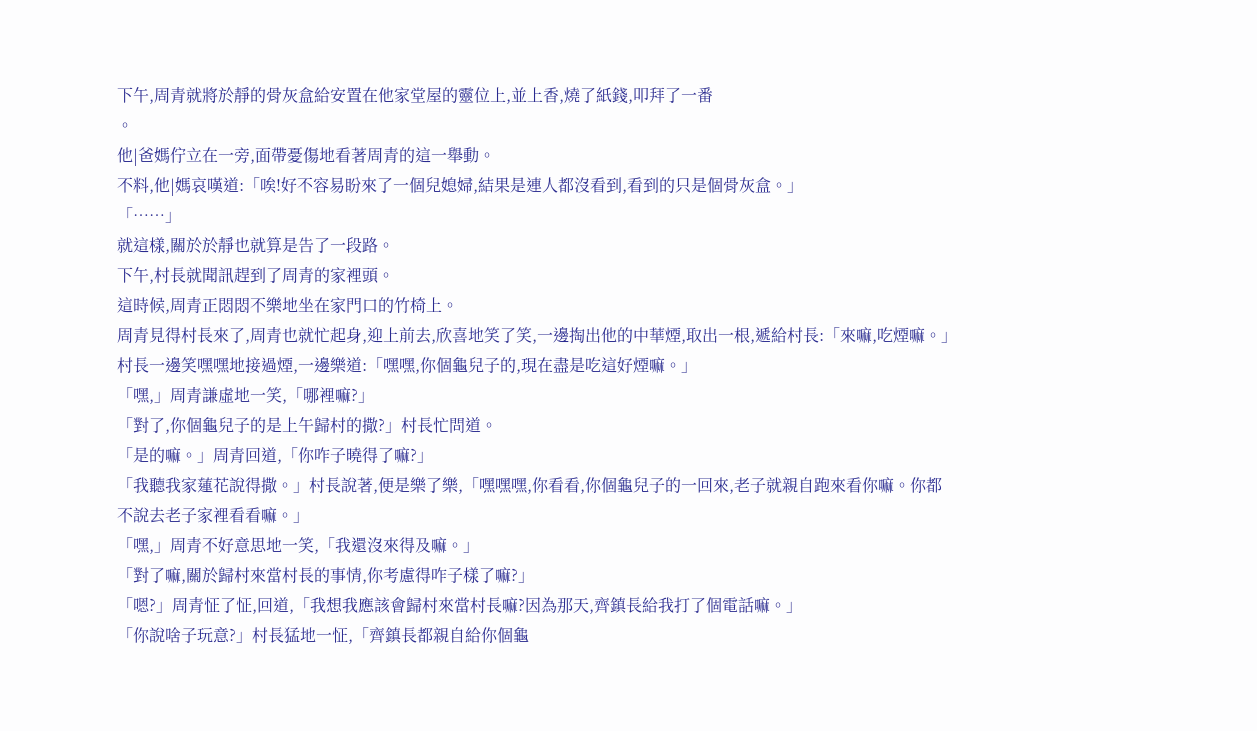下午,周青就將於靜的骨灰盒給安置在他家堂屋的靈位上,並上香,燒了紙錢,叩拜了一番
。
他|爸媽佇立在一旁,面帶憂傷地看著周青的這一舉動。
不料,他|媽哀嘆道:「唉!好不容易盼來了一個兒媳婦,結果是連人都沒看到,看到的只是個骨灰盒。」
「……」
就這樣,關於於靜也就算是告了一段路。
下午,村長就聞訊趕到了周青的家裡頭。
這時候,周青正悶悶不樂地坐在家門口的竹椅上。
周青見得村長來了,周青也就忙起身,迎上前去,欣喜地笑了笑,一邊掏出他的中華煙,取出一根,遞給村長:「來嘛,吃煙嘛。」
村長一邊笑嘿嘿地接過煙,一邊樂道:「嘿嘿,你個龜兒子的,現在盡是吃這好煙嘛。」
「嘿,」周青謙虛地一笑,「哪裡嘛?」
「對了,你個龜兒子的是上午歸村的撒?」村長忙問道。
「是的嘛。」周青回道,「你咋子曉得了嘛?」
「我聽我家蓮花說得撒。」村長說著,便是樂了樂,「嘿嘿嘿,你看看,你個龜兒子的一回來,老子就親自跑來看你嘛。你都不說去老子家裡看看嘛。」
「嘿,」周青不好意思地一笑,「我還沒來得及嘛。」
「對了嘛,關於歸村來當村長的事情,你考慮得咋子樣了嘛?」
「嗯?」周青怔了怔,回道,「我想我應該會歸村來當村長嘛?因為那天,齊鎮長給我打了個電話嘛。」
「你說啥子玩意?」村長猛地一怔,「齊鎮長都親自給你個龜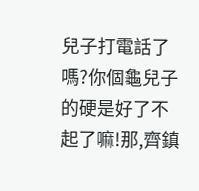兒子打電話了嗎?你個龜兒子的硬是好了不起了嘛!那,齊鎮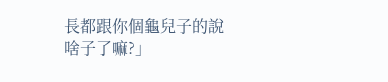長都跟你個龜兒子的說啥子了嘛?」